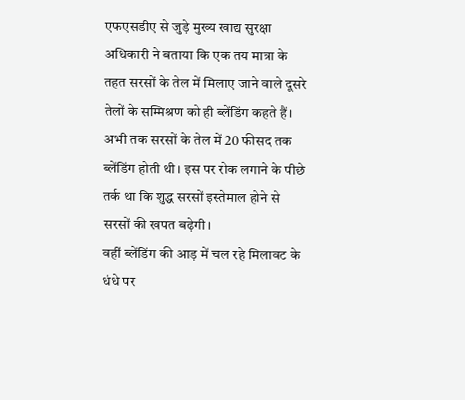एफएसडीए से जुड़े मुख्य खाद्य सुरक्षा अधिकारी ने बताया कि एक तय मात्रा के तहत सरसों के तेल में मिलाए जाने वाले दूसरे तेलों के सम्मिश्रण को ही ब्लेंडिंग कहते हैं। अभी तक सरसों के तेल में 20 फीसद तक ब्लेंडिंग होती थी। इस पर रोक लगाने के पीछे तर्क था कि शुद्ध सरसों इस्तेमाल होने से सरसों की खपत बढ़ेगी।
वहीं ब्लेंडिंग की आड़ में चल रहे मिलावट के धंधे पर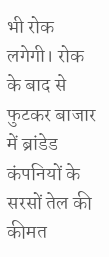भी रोक लगेगी। रोक के बाद से फुटकर बाजार में ब्रांडेड कंपनियों के सरसों तेल की कीमत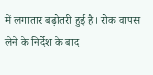में लगातार बढ़ोतरी हुई है। रोक वापस लेने के निर्देश के बाद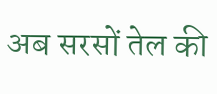अब सरसों तेल की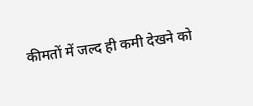कीमतों में जल्द ही कमी देखने को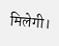मिलेगी।